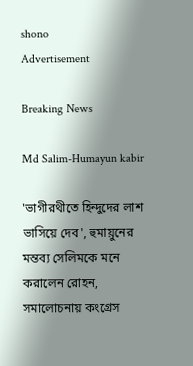shono
Advertisement

Breaking News

Md Salim-Humayun kabir

'ভাগীরথীতে হিন্দুদের লাশ ভাসিয়ে দেব', হুমায়ুনের মন্তব্য সেলিমকে মনে করালেন রোহন, সমালোচনায় কংগ্রেস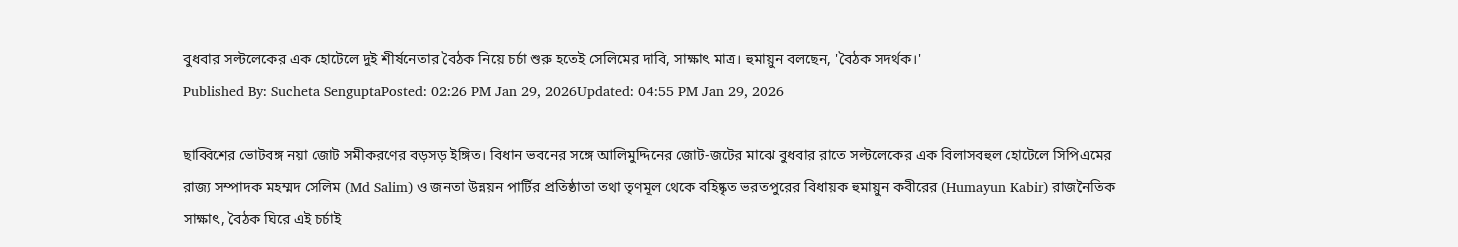বুধবার সল্টলেকের এক হোটেলে দুই শীর্ষনেতার বৈঠক নিয়ে চর্চা শুরু হতেই সেলিমের দাবি, সাক্ষাৎ মাত্র। হুমায়ুন বলছেন, 'বৈঠক সদর্থক।'
Published By: Sucheta SenguptaPosted: 02:26 PM Jan 29, 2026Updated: 04:55 PM Jan 29, 2026

ছাব্বিশের ভোটবঙ্গ নয়া জোট সমীকরণের বড়সড় ইঙ্গিত। বিধান ভবনের সঙ্গে আলিমুদ্দিনের জোট-জটের মাঝে বুধবার রাতে সল্টলেকের এক বিলাসবহুল হোটেলে সিপিএমের রাজ্য সম্পাদক মহম্মদ সেলিম (Md Salim) ও জনতা উন্নয়ন পার্টির প্রতিষ্ঠাতা তথা তৃণমূল থেকে বহিষ্কৃত ভরতপুরের বিধায়ক হুমায়ুন কবীরের (Humayun Kabir) রাজনৈতিক সাক্ষাৎ, বৈঠক ঘিরে এই চর্চাই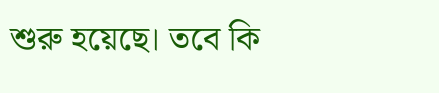শুরু হয়েছে। তবে কি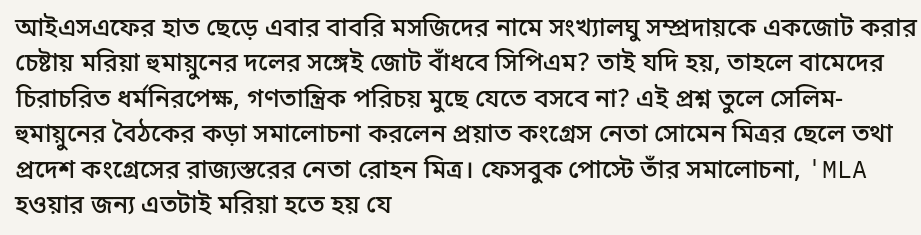আইএসএফের হাত ছেড়ে এবার বাবরি মসজিদের নামে সংখ্যালঘু সম্প্রদায়কে একজোট করার চেষ্টায় মরিয়া হুমায়ুনের দলের সঙ্গেই জোট বাঁধবে সিপিএম? তাই যদি হয়, তাহলে বামেদের চিরাচরিত ধর্মনিরপেক্ষ, গণতান্ত্রিক পরিচয় মুছে যেতে বসবে না? এই প্রশ্ন তুলে সেলিম-হুমায়ুনের বৈঠকের কড়া সমালোচনা করলেন প্রয়াত কংগ্রেস নেতা সোমেন মিত্রর ছেলে তথা প্রদেশ কংগ্রেসের রাজ্যস্তরের নেতা রোহন মিত্র। ফেসবুক পোস্টে তাঁর সমালোচনা, 'MLA হওয়ার জন্য এতটাই মরিয়া হতে হয় যে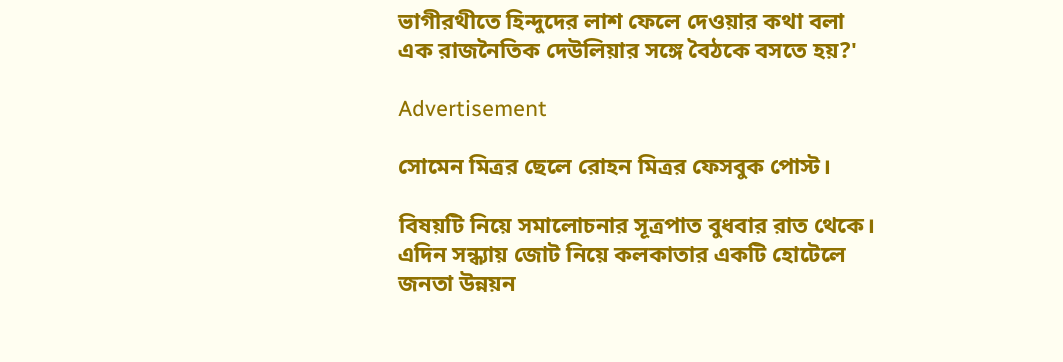ভাগীরথীতে হিন্দুদের লাশ ফেলে দেওয়ার কথা বলা এক রাজনৈতিক দেউলিয়ার সঙ্গে বৈঠকে বসতে হয়?'

Advertisement

সোমেন মিত্রর ছেলে রোহন মিত্রর ফেসবুক পোস্ট।

বিষয়টি নিয়ে সমালোচনার সূত্রপাত বুধবার রাত থেকে। এদিন সন্ধ্যায় জোট নিয়ে কলকাতার একটি হোটেলে জনতা উন্নয়ন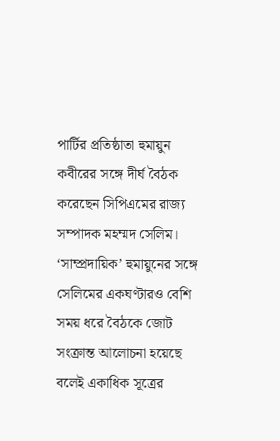পার্টির প্রতিষ্ঠাতা হুমায়ুন কবীরের সঙ্গে দীর্ঘ বৈঠক করেছেন সিপিএমের রাজ্য সম্পাদক মহম্মদ সেলিম। ‘সাম্প্রদায়িক’ হুমায়ুনের সঙ্গে সেলিমের একঘণ্টারও বেশি সময় ধরে বৈঠকে জোট সংক্রান্ত আলোচনা হয়েছে বলেই একাধিক সূত্রের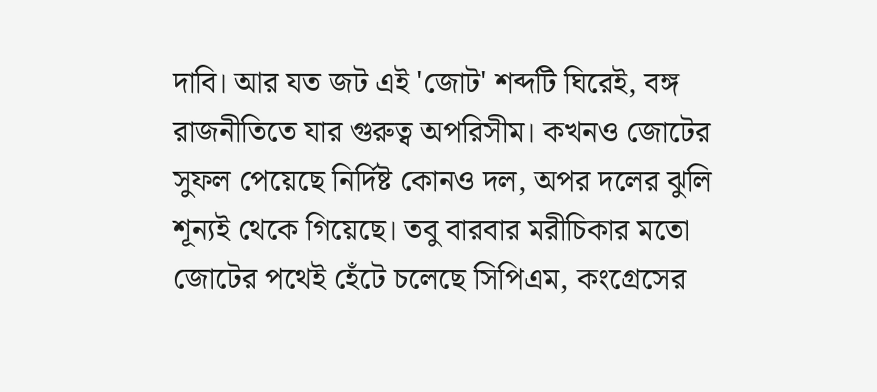দাবি। আর যত জট এই 'জোট' শব্দটি ঘিরেই, বঙ্গ রাজনীতিতে যার গুরুত্ব অপরিসীম। কখনও জোটের সুফল পেয়েছে নির্দিষ্ট কোনও দল, অপর দলের ঝুলি শূন্যই থেকে গিয়েছে। তবু বারবার মরীচিকার মতো জোটের পথেই হেঁটে চলেছে সিপিএম, কংগ্রেসের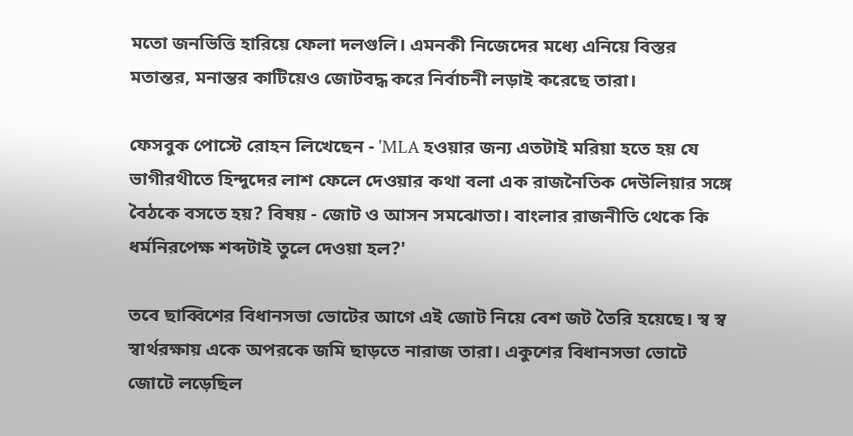মতো জনভিত্তি হারিয়ে ফেলা দলগুলি। এমনকী নিজেদের মধ্যে এনিয়ে বিস্তর মতান্তর, মনান্তর কাটিয়েও জোটবদ্ধ করে নির্বাচনী লড়াই করেছে তারা।

ফেসবুক পোস্টে রোহন লিখেছেন - 'MLA হওয়ার জন্য এতটাই মরিয়া হতে হয় যে ভাগীরথীতে হিন্দুদের লাশ ফেলে দেওয়ার কথা বলা এক রাজনৈতিক দেউলিয়ার সঙ্গে বৈঠকে বসতে হয়? বিষয় - জোট ও আসন সমঝোতা। বাংলার রাজনীতি থেকে কি ধর্মনিরপেক্ষ শব্দটাই তুলে দেওয়া হল?'

তবে ছাব্বিশের বিধানসভা ভোটের আগে এই জোট নিয়ে বেশ জট তৈরি হয়েছে। স্ব স্ব স্বার্থরক্ষায় একে অপরকে জমি ছাড়তে নারাজ তারা। একুশের বিধানসভা ভোটে জোটে লড়েছিল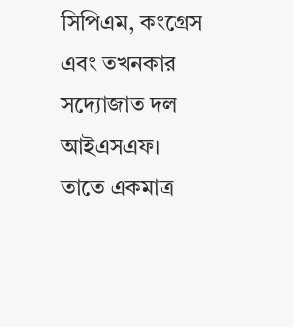সিপিএম, কংগ্রেস এবং তখনকার সদ্যোজাত দল আইএসএফ। তাতে একমাত্র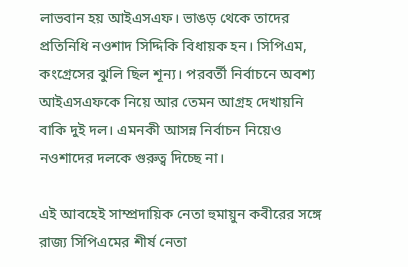লাভবান হয় আইএসএফ। ভাঙড় থেকে তাদের প্রতিনিধি নওশাদ সিদ্দিকি বিধায়ক হন। সিপিএম, কংগ্রেসের ঝুলি ছিল শূন্য। পরবর্তী নির্বাচনে অবশ্য আইএসএফকে নিয়ে আর তেমন আগ্রহ দেখায়নি বাকি দুই দল। এমনকী আসন্ন নির্বাচন নিয়েও নওশাদের দলকে গুরুত্ব দিচ্ছে না।

এই আবহেই সাম্প্রদায়িক নেতা হুমায়ুন কবীরের সঙ্গে রাজ্য সিপিএমের শীর্ষ নেতা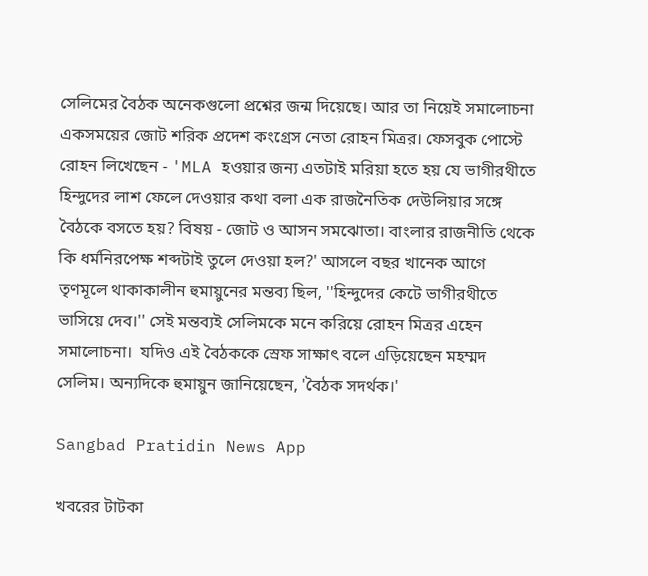সেলিমের বৈঠক অনেকগুলো প্রশ্নের জন্ম দিয়েছে। আর তা নিয়েই সমালোচনা একসময়ের জোট শরিক প্রদেশ কংগ্রেস নেতা রোহন মিত্রর। ফেসবুক পোস্টে রোহন লিখেছেন - 'MLA হওয়ার জন্য এতটাই মরিয়া হতে হয় যে ভাগীরথীতে হিন্দুদের লাশ ফেলে দেওয়ার কথা বলা এক রাজনৈতিক দেউলিয়ার সঙ্গে বৈঠকে বসতে হয়? বিষয় - জোট ও আসন সমঝোতা। বাংলার রাজনীতি থেকে কি ধর্মনিরপেক্ষ শব্দটাই তুলে দেওয়া হল?' আসলে বছর খানেক আগে তৃণমূলে থাকাকালীন হুমায়ুনের মন্তব্য ছিল, ''হিন্দুদের কেটে ভাগীরথীতে ভাসিয়ে দেব।'' সেই মন্তব্যই সেলিমকে মনে করিয়ে রোহন মিত্রর এহেন সমালোচনা।  যদিও এই বৈঠককে স্রেফ সাক্ষাৎ বলে এড়িয়েছেন মহম্মদ সেলিম। অন্যদিকে হুমায়ুন জানিয়েছেন, 'বৈঠক সদর্থক।'

Sangbad Pratidin News App

খবরের টাটকা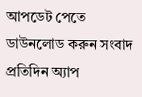আপডেট পেতে ডাউনলোড করুন সংবাদ প্রতিদিন অ্যাপ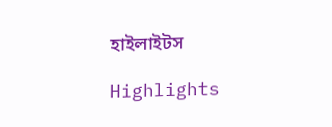হাইলাইটস

Highlights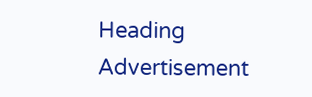Heading
Advertisement